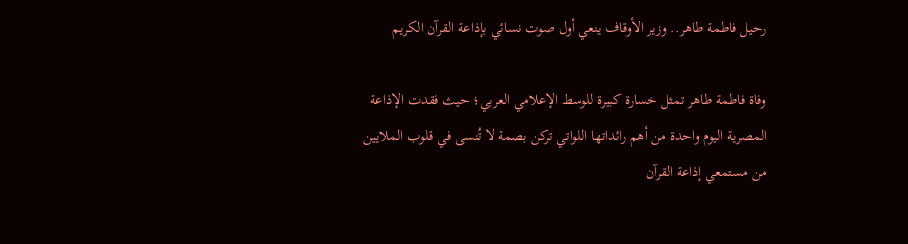رحيل فاطمة طاهر.. وزير الأوقاف ينعي أول صوت نسائي بإذاعة القرآن الكريم

وفاة فاطمة طاهر تمثل خسارة كبيرة للوسط الإعلامي العربي؛ حيث فقدت الإذاعة المصرية اليوم واحدة من أهم رائداتها اللواتي تركن بصمة لا تُنسى في قلوب الملايين من مستمعي إذاعة القرآن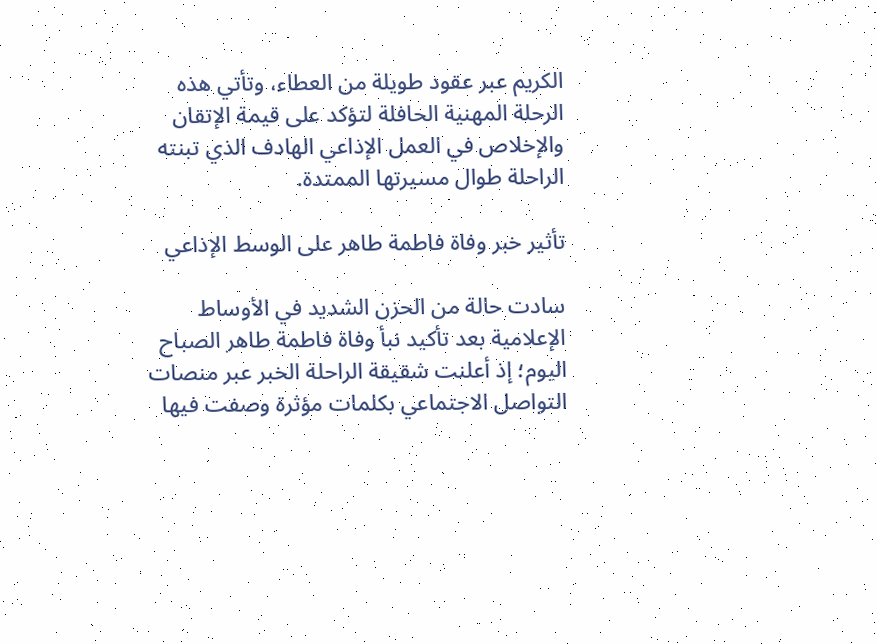الكريم عبر عقود طويلة من العطاء، وتأتي هذه الرحلة المهنية الحافلة لتؤكد على قيمة الإتقان والإخلاص في العمل الإذاعي الهادف الذي تبنته الراحلة طوال مسيرتها الممتدة.

تأثير خبر وفاة فاطمة طاهر على الوسط الإذاعي

سادت حالة من الحزن الشديد في الأوساط الإعلامية بعد تأكيد نبأ وفاة فاطمة طاهر الصباح اليوم؛ إذ أعلنت شقيقة الراحلة الخبر عبر منصات التواصل الاجتماعي بكلمات مؤثرة وصفت فيها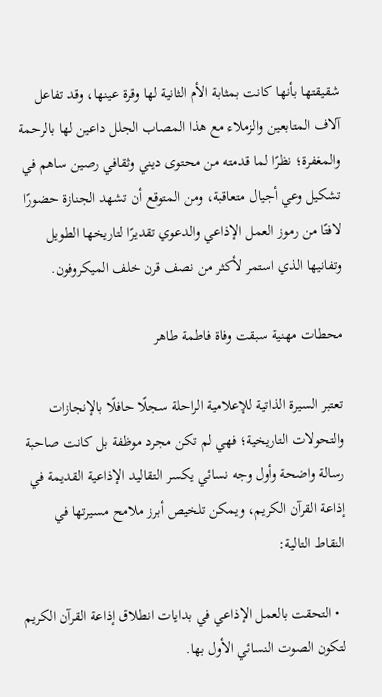شقيقتها بأنها كانت بمثابة الأم الثانية لها وقرة عينها، وقد تفاعل آلاف المتابعين والزملاء مع هذا المصاب الجلل داعين لها بالرحمة والمغفرة؛ نظرًا لما قدمته من محتوى ديني وثقافي رصين ساهم في تشكيل وعي أجيال متعاقبة، ومن المتوقع أن تشهد الجنازة حضورًا لافتًا من رموز العمل الإذاعي والدعوي تقديرًا لتاريخها الطويل وتفانيها الذي استمر لأكثر من نصف قرن خلف الميكروفون.

محطات مهنية سبقت وفاة فاطمة طاهر

تعتبر السيرة الذاتية للإعلامية الراحلة سجلًا حافلًا بالإنجازات والتحولات التاريخية؛ فهي لم تكن مجرد موظفة بل كانت صاحبة رسالة واضحة وأول وجه نسائي يكسر التقاليد الإذاعية القديمة في إذاعة القرآن الكريم، ويمكن تلخيص أبرز ملامح مسيرتها في النقاط التالية:

  • التحقت بالعمل الإذاعي في بدايات انطلاق إذاعة القرآن الكريم لتكون الصوت النسائي الأول بها.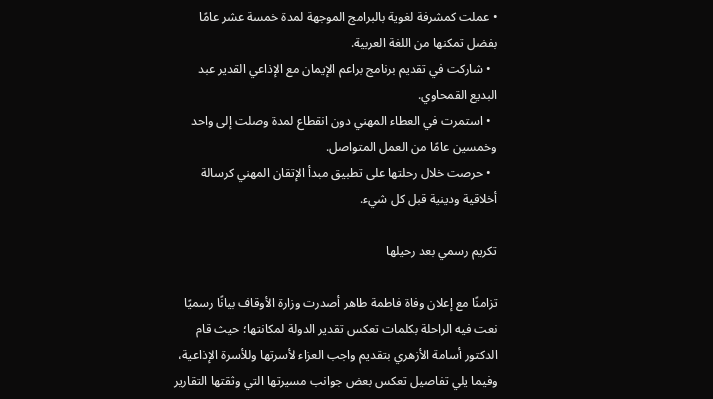• عملت كمشرفة لغوية بالبرامج الموجهة لمدة خمسة عشر عامًا بفضل تمكنها من اللغة العربية.
  • شاركت في تقديم برنامج براعم الإيمان مع الإذاعي القدير عبد البديع القمحاوي.
  • استمرت في العطاء المهني دون انقطاع لمدة وصلت إلى واحد وخمسين عامًا من العمل المتواصل.
  • حرصت خلال رحلتها على تطبيق مبدأ الإتقان المهني كرسالة أخلاقية ودينية قبل كل شيء.

تكريم رسمي بعد رحيلها

تزامنًا مع إعلان وفاة فاطمة طاهر أصدرت وزارة الأوقاف بيانًا رسميًا نعت فيه الراحلة بكلمات تعكس تقدير الدولة لمكانتها؛ حيث قام الدكتور أسامة الأزهري بتقديم واجب العزاء لأسرتها وللأسرة الإذاعية، وفيما يلي تفاصيل تعكس بعض جوانب مسيرتها التي وثقتها التقارير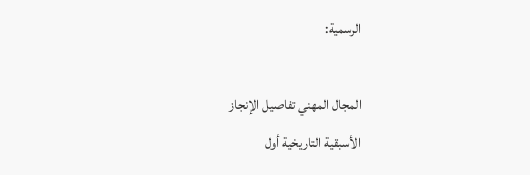الرسمية:

المجال المهني تفاصيل الإنجاز
الأسبقية التاريخية أول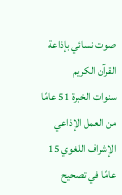صوت نسائي بإذاعة القرآن الكريم
سنوات الخبرة 51 عامًا من العمل الإذاعي
الإشراف اللغوي 15 عامًا في تصحيح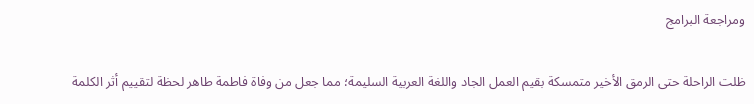ومراجعة البرامج

ظلت الراحلة حتى الرمق الأخير متمسكة بقيم العمل الجاد واللغة العربية السليمة؛ مما جعل من وفاة فاطمة طاهر لحظة لتقييم أثر الكلمة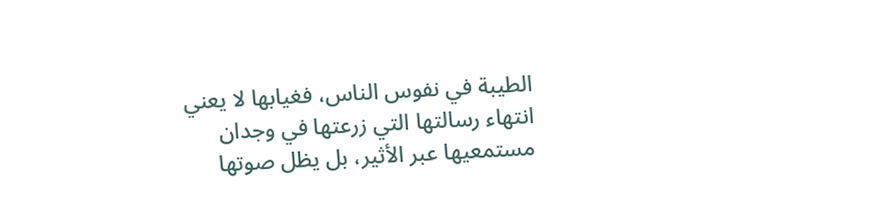الطيبة في نفوس الناس، فغيابها لا يعني انتهاء رسالتها التي زرعتها في وجدان مستمعيها عبر الأثير، بل يظل صوتها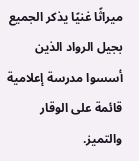ميراثًا غنيًا يذكر الجميع بجيل الرواد الذين أسسوا مدرسة إعلامية قائمة على الوقار والتميز.